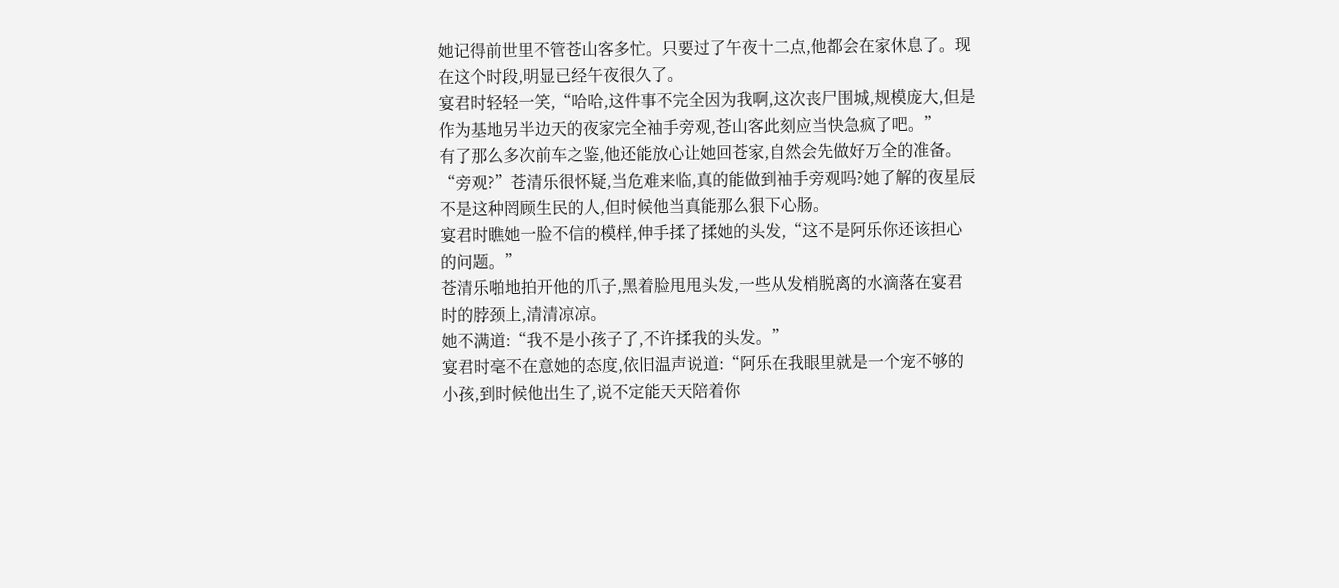她记得前世里不管苍山客多忙。只要过了午夜十二点,他都会在家休息了。现在这个时段,明显已经午夜很久了。
宴君时轻轻一笑,“哈哈,这件事不完全因为我啊,这次丧尸围城,规模庞大,但是作为基地另半边天的夜家完全袖手旁观,苍山客此刻应当快急疯了吧。”
有了那么多次前车之鉴,他还能放心让她回苍家,自然会先做好万全的准备。
“旁观?”苍清乐很怀疑,当危难来临,真的能做到袖手旁观吗?她了解的夜星辰不是这种罔顾生民的人,但时候他当真能那么狠下心肠。
宴君时瞧她一脸不信的模样,伸手揉了揉她的头发,“这不是阿乐你还该担心的问题。”
苍清乐啪地拍开他的爪子,黑着脸甩甩头发,一些从发梢脱离的水滴落在宴君时的脖颈上,清清凉凉。
她不满道:“我不是小孩子了,不许揉我的头发。”
宴君时毫不在意她的态度,依旧温声说道:“阿乐在我眼里就是一个宠不够的小孩,到时候他出生了,说不定能天天陪着你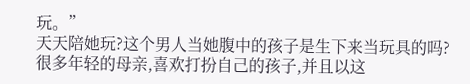玩。”
天天陪她玩?这个男人当她腹中的孩子是生下来当玩具的吗?
很多年轻的母亲,喜欢打扮自己的孩子,并且以这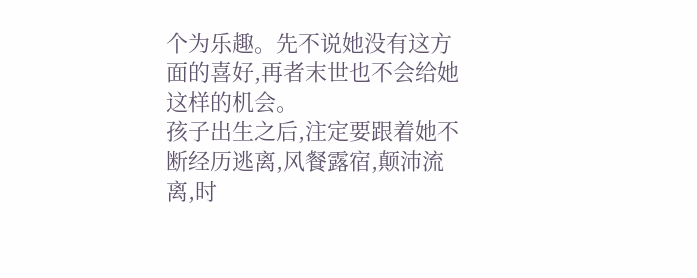个为乐趣。先不说她没有这方面的喜好,再者末世也不会给她这样的机会。
孩子出生之后,注定要跟着她不断经历逃离,风餐露宿,颠沛流离,时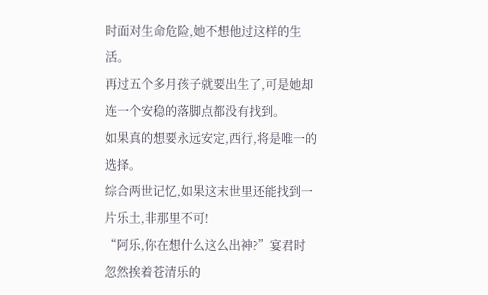时面对生命危险,她不想他过这样的生活。
再过五个多月孩子就要出生了,可是她却连一个安稳的落脚点都没有找到。
如果真的想要永远安定,西行,将是唯一的选择。
综合两世记忆,如果这末世里还能找到一片乐土,非那里不可!
“阿乐,你在想什么这么出神?”宴君时忽然挨着苍清乐的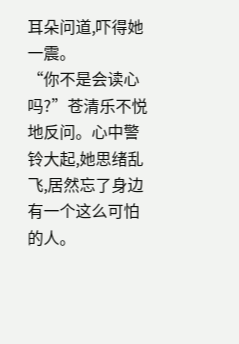耳朵问道,吓得她一震。
“你不是会读心吗?”苍清乐不悦地反问。心中警铃大起,她思绪乱飞,居然忘了身边有一个这么可怕的人。